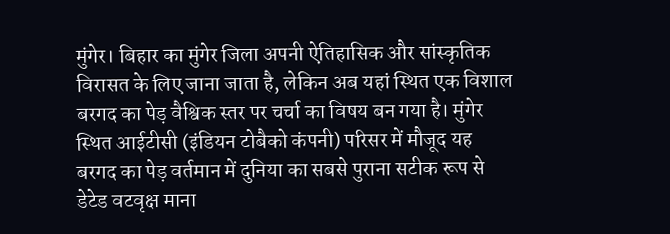मुंगेर। बिहार का मुंगेर जिला अपनी ऐतिहासिक और सांस्कृतिक विरासत के लिए जाना जाता है, लेकिन अब यहां स्थित एक विशाल बरगद का पेड़ वैश्विक स्तर पर चर्चा का विषय बन गया है। मुंगेर स्थित आईटीसी (इंडियन टोबैको कंपनी) परिसर में मौजूद यह बरगद का पेड़ वर्तमान में दुनिया का सबसे पुराना सटीक रूप से डेटेड वटवृक्ष माना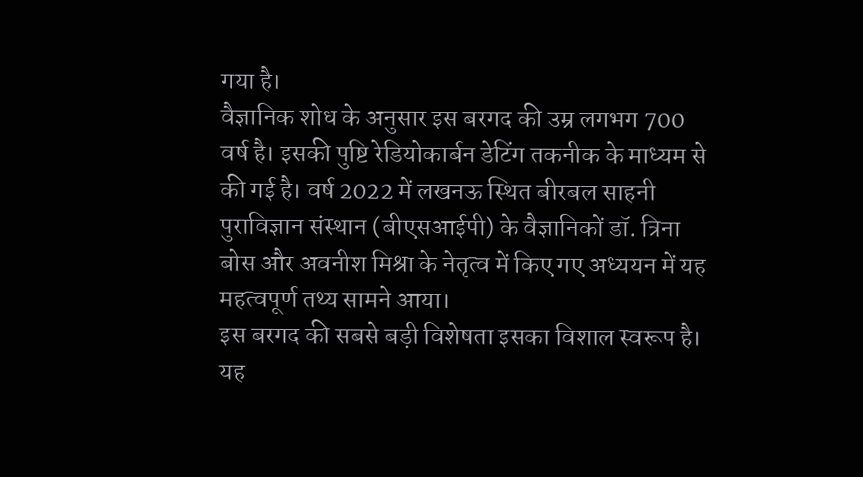गया है।
वैज्ञानिक शोध के अनुसार इस बरगद की उम्र लगभग 700 वर्ष है। इसकी पुष्टि रेडियोकार्बन डेटिंग तकनीक के माध्यम से की गई है। वर्ष 2022 में लखनऊ स्थित बीरबल साहनी पुराविज्ञान संस्थान (बीएसआईपी) के वैज्ञानिकों डॉ. त्रिना बोस और अवनीश मिश्रा के नेतृत्व में किए गए अध्ययन में यह महत्वपूर्ण तथ्य सामने आया।
इस बरगद की सबसे बड़ी विशेषता इसका विशाल स्वरूप है। यह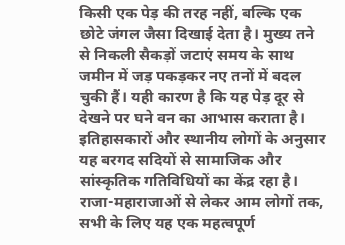किसी एक पेड़ की तरह नहीं, बल्कि एक छोटे जंगल जैसा दिखाई देता है। मुख्य तने से निकली सैकड़ों जटाएं समय के साथ जमीन में जड़ पकड़कर नए तनों में बदल चुकी हैं। यही कारण है कि यह पेड़ दूर से देखने पर घने वन का आभास कराता है।
इतिहासकारों और स्थानीय लोगों के अनुसार यह बरगद सदियों से सामाजिक और सांस्कृतिक गतिविधियों का केंद्र रहा है। राजा-महाराजाओं से लेकर आम लोगों तक, सभी के लिए यह एक महत्वपूर्ण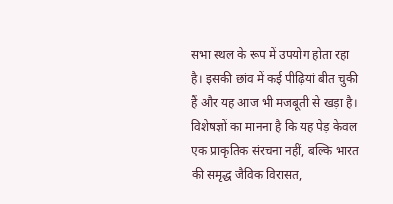सभा स्थल के रूप में उपयोग होता रहा है। इसकी छांव में कई पीढ़ियां बीत चुकी हैं और यह आज भी मजबूती से खड़ा है।
विशेषज्ञों का मानना है कि यह पेड़ केवल एक प्राकृतिक संरचना नहीं, बल्कि भारत की समृद्ध जैविक विरासत,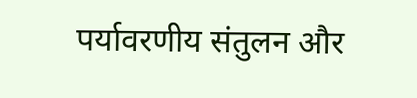पर्यावरणीय संतुलन और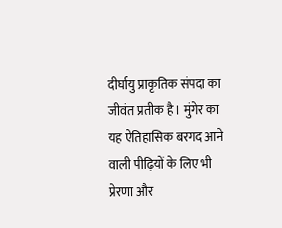दीर्घायु प्राकृतिक संपदा का जीवंत प्रतीक है। मुंगेर का यह ऐतिहासिक बरगद आने वाली पीढ़ियों के लिए भी प्रेरणा और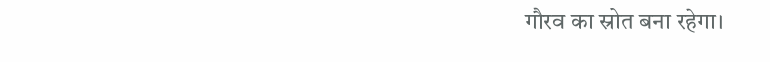गौरव का स्रोत बना रहेगा।